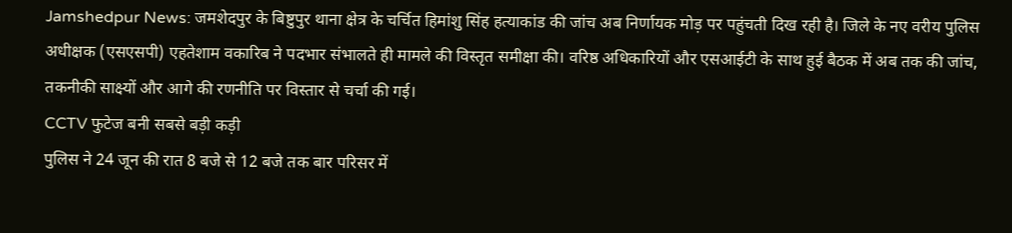Jamshedpur News: जमशेदपुर के बिष्टुपुर थाना क्षेत्र के चर्चित हिमांशु सिंह हत्याकांड की जांच अब निर्णायक मोड़ पर पहुंचती दिख रही है। जिले के नए वरीय पुलिस अधीक्षक (एसएसपी) एहतेशाम वकारिब ने पदभार संभालते ही मामले की विस्तृत समीक्षा की। वरिष्ठ अधिकारियों और एसआईटी के साथ हुई बैठक में अब तक की जांच, तकनीकी साक्ष्यों और आगे की रणनीति पर विस्तार से चर्चा की गई।
CCTV फुटेज बनी सबसे बड़ी कड़ी
पुलिस ने 24 जून की रात 8 बजे से 12 बजे तक बार परिसर में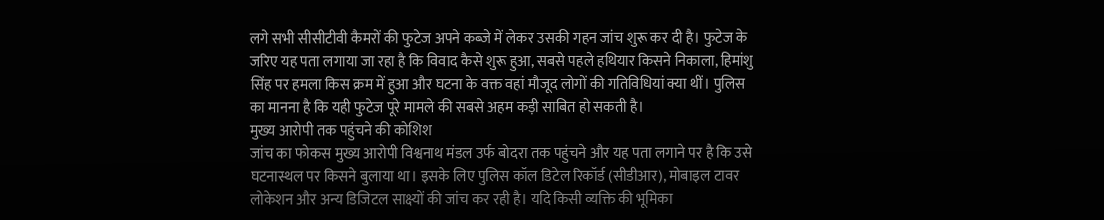लगे सभी सीसीटीवी कैमरों की फुटेज अपने कब्जे में लेकर उसकी गहन जांच शुरू कर दी है। फुटेज के जरिए यह पता लगाया जा रहा है कि विवाद कैसे शुरू हुआ, सबसे पहले हथियार किसने निकाला, हिमांशु सिंह पर हमला किस क्रम में हुआ और घटना के वक्त वहां मौजूद लोगों की गतिविधियां क्या थीं। पुलिस का मानना है कि यही फुटेज पूरे मामले की सबसे अहम कड़ी साबित हो सकती है।
मुख्य आरोपी तक पहुंचने की कोशिश
जांच का फोकस मुख्य आरोपी विश्वनाथ मंडल उर्फ बोदरा तक पहुंचने और यह पता लगाने पर है कि उसे घटनास्थल पर किसने बुलाया था। इसके लिए पुलिस कॉल डिटेल रिकॉर्ड (सीडीआर), मोबाइल टावर लोकेशन और अन्य डिजिटल साक्ष्यों की जांच कर रही है। यदि किसी व्यक्ति की भूमिका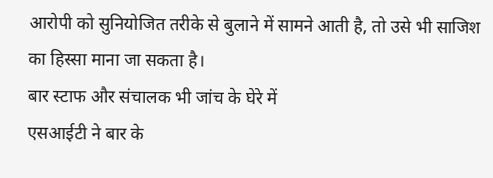आरोपी को सुनियोजित तरीके से बुलाने में सामने आती है, तो उसे भी साजिश का हिस्सा माना जा सकता है।
बार स्टाफ और संचालक भी जांच के घेरे में
एसआईटी ने बार के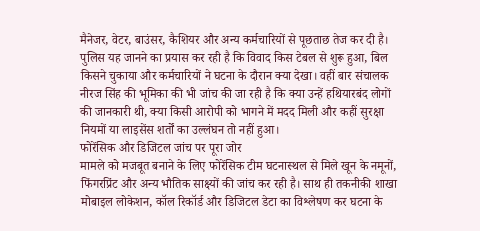मैनेजर, वेटर, बाउंसर, कैशियर और अन्य कर्मचारियों से पूछताछ तेज कर दी है। पुलिस यह जानने का प्रयास कर रही है कि विवाद किस टेबल से शुरू हुआ, बिल किसने चुकाया और कर्मचारियों ने घटना के दौरान क्या देखा। वहीं बार संचालक नीरज सिंह की भूमिका की भी जांच की जा रही है कि क्या उन्हें हथियारबंद लोगों की जानकारी थी, क्या किसी आरोपी को भागने में मदद मिली और कहीं सुरक्षा नियमों या लाइसेंस शर्तों का उल्लंघन तो नहीं हुआ।
फोरेंसिक और डिजिटल जांच पर पूरा जोर
मामले को मजबूत बनाने के लिए फोरेंसिक टीम घटनास्थल से मिले खून के नमूनों, फिंगरप्रिंट और अन्य भौतिक साक्ष्यों की जांच कर रही है। साथ ही तकनीकी शाखा मोबाइल लोकेशन, कॉल रिकॉर्ड और डिजिटल डेटा का विश्लेषण कर घटना के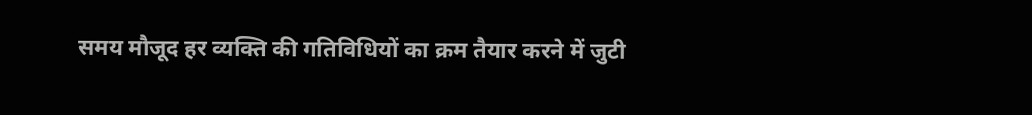समय मौजूद हर व्यक्ति की गतिविधियों का क्रम तैयार करने में जुटी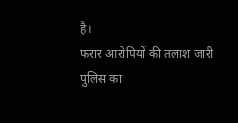है।
फरार आरोपियों की तलाश जारी
पुलिस का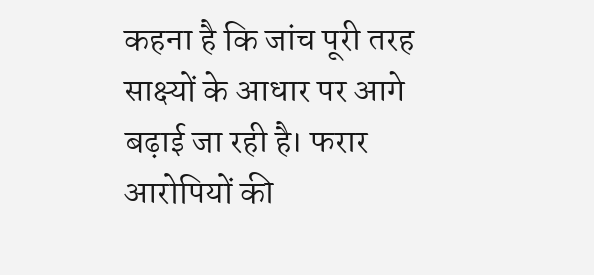कहना है कि जांच पूरी तरह साक्ष्यों के आधार पर आगे बढ़ाई जा रही है। फरार आरोपियों की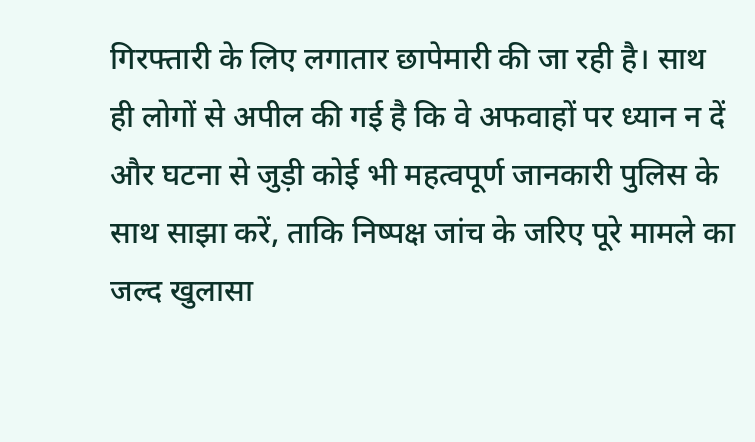गिरफ्तारी के लिए लगातार छापेमारी की जा रही है। साथ ही लोगों से अपील की गई है कि वे अफवाहों पर ध्यान न दें और घटना से जुड़ी कोई भी महत्वपूर्ण जानकारी पुलिस के साथ साझा करें, ताकि निष्पक्ष जांच के जरिए पूरे मामले का जल्द खुलासा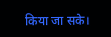किया जा सके।